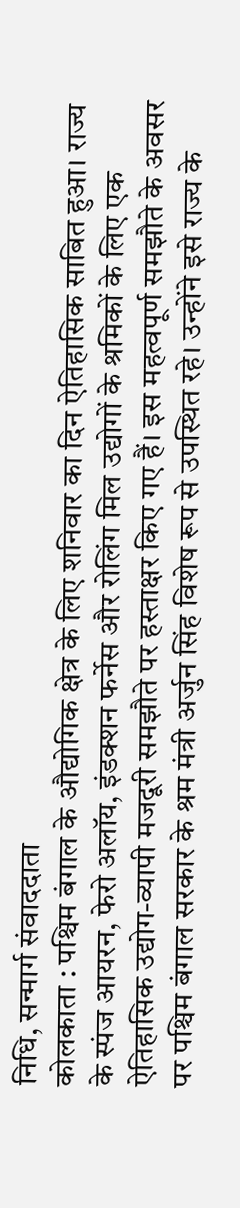निधि, सन्मार्ग संवाददाता
कोलकाता : पश्चिम बंगाल के औद्योगिक क्षेत्र के लिए शनिवार का दिन ऐतिहासिक साबित हुआ। राज्य के स्पंज आयरन, फेरो अलॉय, इंडक्शन फर्नेस और रोलिंग मिल उद्योगों के श्रमिकों के लिए एक ऐतिहासिक उद्योग-व्यापी मजदूरी समझौते पर हस्ताक्षर किए गए हैं। इस महत्वपूर्ण समझौते के अवसर पर पश्चिम बंगाल सरकार के श्रम मंत्री अर्जुन सिंह विशेष रूप से उपस्थित रहे। उन्होंने इसे राज्य के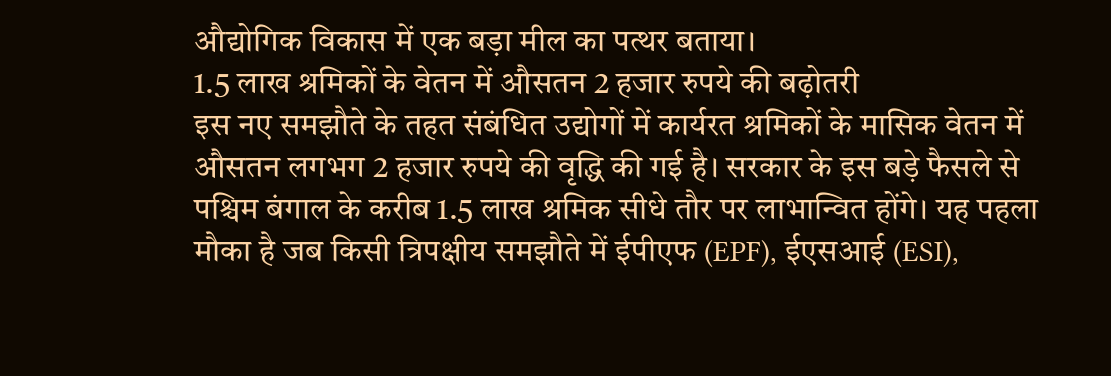औद्योगिक विकास में एक बड़ा मील का पत्थर बताया।
1.5 लाख श्रमिकों के वेतन में औसतन 2 हजार रुपये की बढ़ोतरी
इस नए समझौते के तहत संबंधित उद्योगों में कार्यरत श्रमिकों के मासिक वेतन में औसतन लगभग 2 हजार रुपये की वृद्धि की गई है। सरकार के इस बड़े फैसले से पश्चिम बंगाल के करीब 1.5 लाख श्रमिक सीधे तौर पर लाभान्वित होंगे। यह पहला मौका है जब किसी त्रिपक्षीय समझौते में ईपीएफ (EPF), ईएसआई (ESI),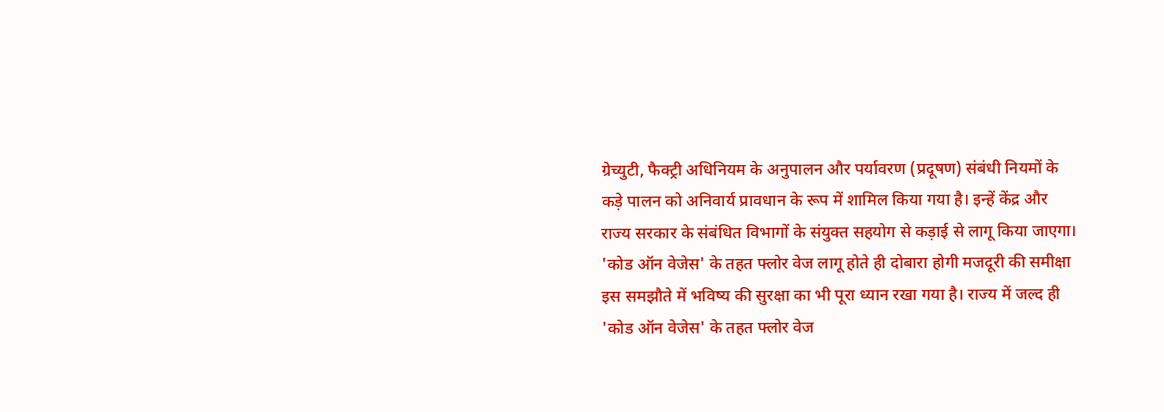ग्रेच्युटी, फैक्ट्री अधिनियम के अनुपालन और पर्यावरण (प्रदूषण) संबंधी नियमों के कड़े पालन को अनिवार्य प्रावधान के रूप में शामिल किया गया है। इन्हें केंद्र और राज्य सरकार के संबंधित विभागों के संयुक्त सहयोग से कड़ाई से लागू किया जाएगा।
'कोड ऑन वेजेस' के तहत फ्लोर वेज लागू होते ही दोबारा होगी मजदूरी की समीक्षा
इस समझौते में भविष्य की सुरक्षा का भी पूरा ध्यान रखा गया है। राज्य में जल्द ही 'कोड ऑन वेजेस' के तहत फ्लोर वेज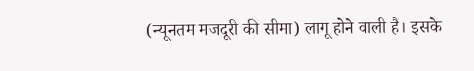(न्यूनतम मजदूरी की सीमा) लागू होने वाली है। इसके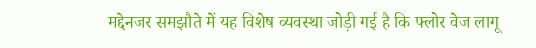मद्देनजर समझौते में यह विशेष व्यवस्था जोड़ी गई है कि फ्लोर वेज लागू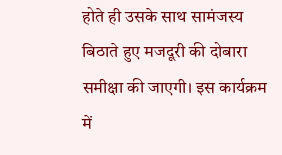होते ही उसके साथ सामंजस्य बिठाते हुए मजदूरी की दोबारा समीक्षा की जाएगी। इस कार्यक्रम में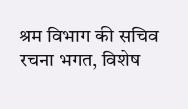श्रम विभाग की सचिव रचना भगत, विशेष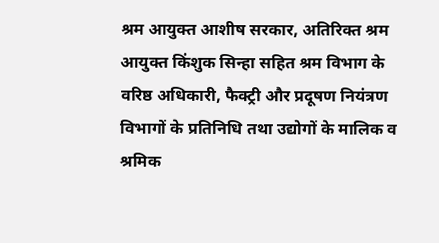श्रम आयुक्त आशीष सरकार, अतिरिक्त श्रम आयुक्त किंशुक सिन्हा सहित श्रम विभाग के वरिष्ठ अधिकारी, फैक्ट्री और प्रदूषण नियंत्रण विभागों के प्रतिनिधि तथा उद्योगों के मालिक व श्रमिक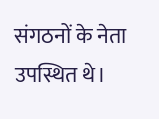संगठनों के नेता उपस्थित थे।